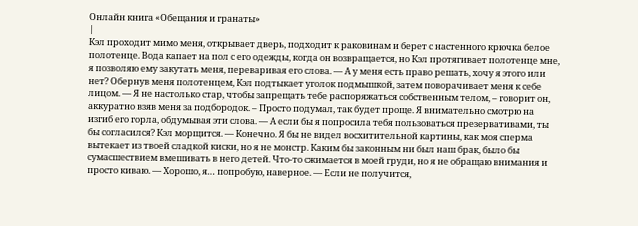Онлайн книга «Обещания и гранаты»
|
Кэл проходит мимо меня, открывает дверь, подходит к раковинам и берет с настенного крючка белое полотенце. Вода капает на пол с его одежды, когда он возвращается, но Кэл протягивает полотенце мне, я позволяю ему закутать меня, переваривая его слова. — А у меня есть право решать, хочу я этого или нет? Обернув меня полотенцем, Кэл подтыкает уголок подмышкой, затем поворачивает меня к себе лицом. — Я не настолько стар, чтобы запрещать тебе распоряжаться собственным телом, – говорит он, аккуратно взяв меня за подбородок. – Просто подумал, так будет проще. Я внимательно смотрю на изгиб его горла, обдумывая эти слова. — А если бы я попросила тебя пользоваться презервативами, ты бы согласился? Кэл морщится. — Конечно. Я бы не видел восхитительной картины, как моя сперма вытекает из твоей сладкой киски, но я не монстр. Каким бы законным ни был наш брак, было бы сумасшествием вмешивать в него детей. Что-то сжимается в моей груди, но я не обращаю внимания и просто киваю. — Хорошо, я… попробую, наверное. — Если не получится,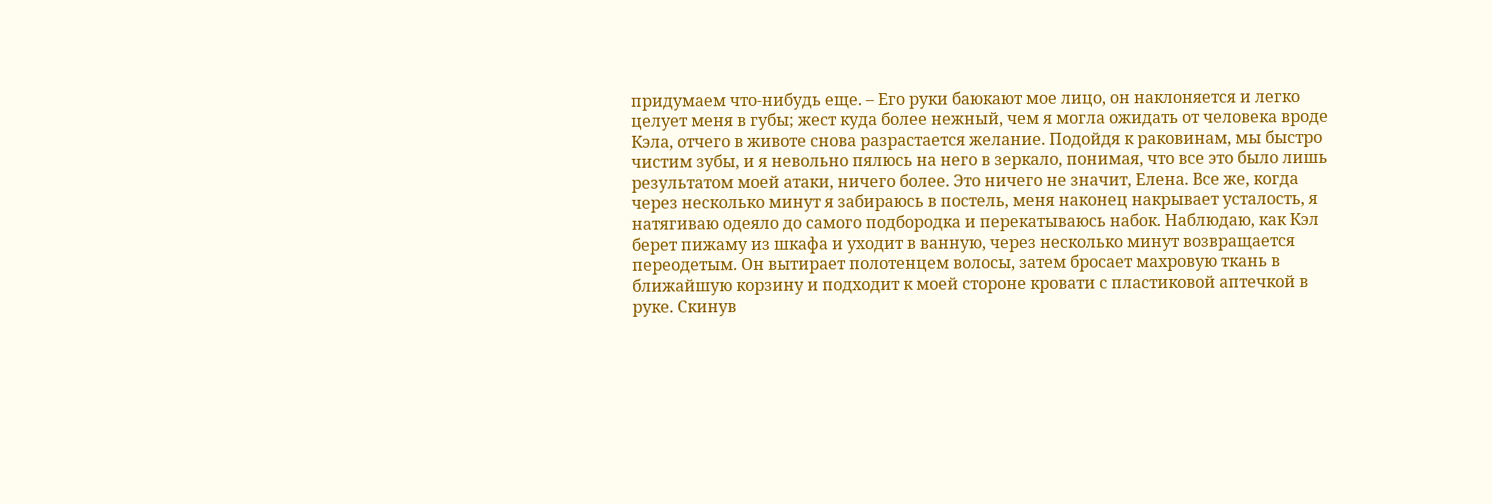придумаем что-нибудь еще. – Его руки баюкают мое лицо, он наклоняется и легко целует меня в губы; жест куда более нежный, чем я могла ожидать от человека вроде Кэла, отчего в животе снова разрастается желание. Подойдя к раковинам, мы быстро чистим зубы, и я невольно пялюсь на него в зеркало, понимая, что все это было лишь результатом моей атаки, ничего более. Это ничего не значит, Елена. Все же, когда через несколько минут я забираюсь в постель, меня наконец накрывает усталость, я натягиваю одеяло до самого подбородка и перекатываюсь набок. Наблюдаю, как Кэл берет пижаму из шкафа и уходит в ванную, через несколько минут возвращается переодетым. Он вытирает полотенцем волосы, затем бросает махровую ткань в ближайшую корзину и подходит к моей стороне кровати с пластиковой аптечкой в руке. Скинув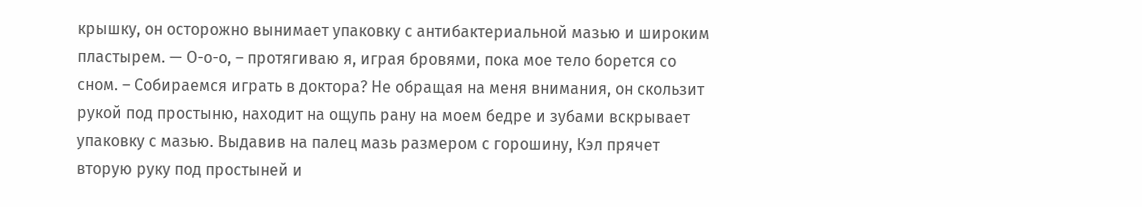крышку, он осторожно вынимает упаковку с антибактериальной мазью и широким пластырем. — О-о-о, – протягиваю я, играя бровями, пока мое тело борется со сном. – Собираемся играть в доктора? Не обращая на меня внимания, он скользит рукой под простыню, находит на ощупь рану на моем бедре и зубами вскрывает упаковку с мазью. Выдавив на палец мазь размером с горошину, Кэл прячет вторую руку под простыней и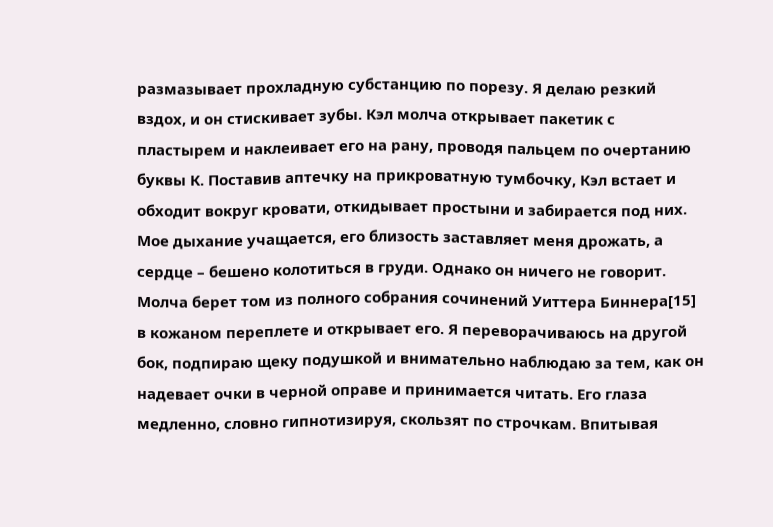размазывает прохладную субстанцию по порезу. Я делаю резкий вздох, и он стискивает зубы. Кэл молча открывает пакетик с пластырем и наклеивает его на рану, проводя пальцем по очертанию буквы К. Поставив аптечку на прикроватную тумбочку, Кэл встает и обходит вокруг кровати, откидывает простыни и забирается под них. Мое дыхание учащается, его близость заставляет меня дрожать, а сердце – бешено колотиться в груди. Однако он ничего не говорит. Молча берет том из полного собрания сочинений Уиттера Биннера[15] в кожаном переплете и открывает его. Я переворачиваюсь на другой бок, подпираю щеку подушкой и внимательно наблюдаю за тем, как он надевает очки в черной оправе и принимается читать. Его глаза медленно, словно гипнотизируя, скользят по строчкам. Впитывая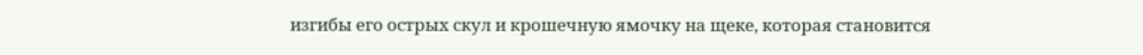изгибы его острых скул и крошечную ямочку на щеке, которая становится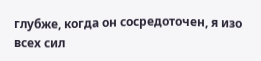глубже, когда он сосредоточен, я изо всех сил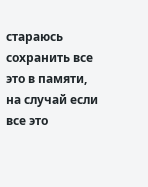стараюсь сохранить все это в памяти, на случай если все это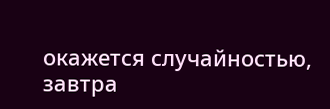окажется случайностью, завтра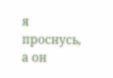я проснусь, а он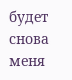будет снова меня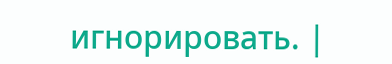игнорировать. |